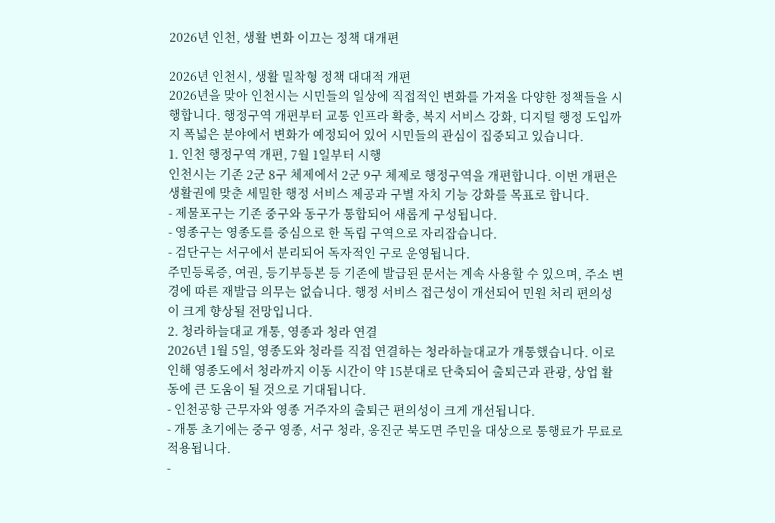2026년 인천, 생활 변화 이끄는 정책 대개편

2026년 인천시, 생활 밀착형 정책 대대적 개편
2026년을 맞아 인천시는 시민들의 일상에 직접적인 변화를 가져올 다양한 정책들을 시행합니다. 행정구역 개편부터 교통 인프라 확충, 복지 서비스 강화, 디지털 행정 도입까지 폭넓은 분야에서 변화가 예정되어 있어 시민들의 관심이 집중되고 있습니다.
1. 인천 행정구역 개편, 7월 1일부터 시행
인천시는 기존 2군 8구 체제에서 2군 9구 체제로 행정구역을 개편합니다. 이번 개편은 생활권에 맞춘 세밀한 행정 서비스 제공과 구별 자치 기능 강화를 목표로 합니다.
- 제물포구는 기존 중구와 동구가 통합되어 새롭게 구성됩니다.
- 영종구는 영종도를 중심으로 한 독립 구역으로 자리잡습니다.
- 검단구는 서구에서 분리되어 독자적인 구로 운영됩니다.
주민등록증, 여권, 등기부등본 등 기존에 발급된 문서는 계속 사용할 수 있으며, 주소 변경에 따른 재발급 의무는 없습니다. 행정 서비스 접근성이 개선되어 민원 처리 편의성이 크게 향상될 전망입니다.
2. 청라하늘대교 개통, 영종과 청라 연결
2026년 1월 5일, 영종도와 청라를 직접 연결하는 청라하늘대교가 개통했습니다. 이로 인해 영종도에서 청라까지 이동 시간이 약 15분대로 단축되어 출퇴근과 관광, 상업 활동에 큰 도움이 될 것으로 기대됩니다.
- 인천공항 근무자와 영종 거주자의 출퇴근 편의성이 크게 개선됩니다.
- 개통 초기에는 중구 영종, 서구 청라, 옹진군 북도면 주민을 대상으로 통행료가 무료로 적용됩니다.
-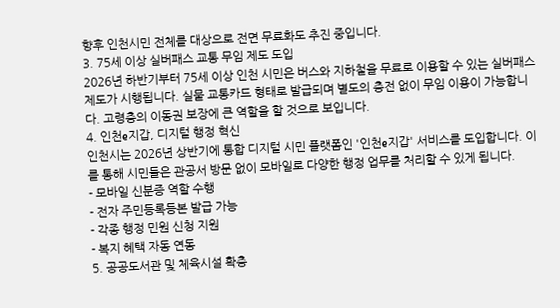향후 인천시민 전체를 대상으로 전면 무료화도 추진 중입니다.
3. 75세 이상 실버패스 교통 무임 제도 도입
2026년 하반기부터 75세 이상 인천 시민은 버스와 지하철을 무료로 이용할 수 있는 실버패스 제도가 시행됩니다. 실물 교통카드 형태로 발급되며 별도의 충전 없이 무임 이용이 가능합니다. 고령층의 이동권 보장에 큰 역할을 할 것으로 보입니다.
4. 인천e지갑, 디지털 행정 혁신
인천시는 2026년 상반기에 통합 디지털 시민 플랫폼인 '인천e지갑' 서비스를 도입합니다. 이를 통해 시민들은 관공서 방문 없이 모바일로 다양한 행정 업무를 처리할 수 있게 됩니다.
- 모바일 신분증 역할 수행
- 전자 주민등록등본 발급 가능
- 각종 행정 민원 신청 지원
- 복지 혜택 자동 연동
5. 공공도서관 및 체육시설 확충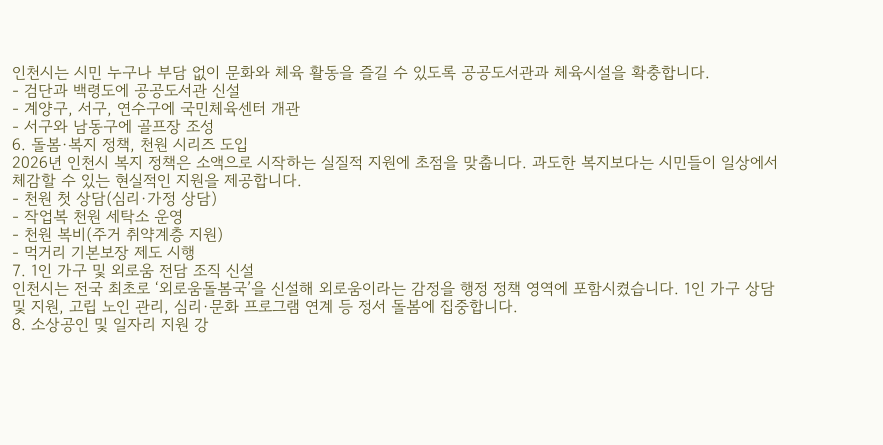인천시는 시민 누구나 부담 없이 문화와 체육 활동을 즐길 수 있도록 공공도서관과 체육시설을 확충합니다.
- 검단과 백령도에 공공도서관 신설
- 계양구, 서구, 연수구에 국민체육센터 개관
- 서구와 남동구에 골프장 조성
6. 돌봄·복지 정책, 천원 시리즈 도입
2026년 인천시 복지 정책은 소액으로 시작하는 실질적 지원에 초점을 맞춥니다. 과도한 복지보다는 시민들이 일상에서 체감할 수 있는 현실적인 지원을 제공합니다.
- 천원 첫 상담(심리·가정 상담)
- 작업복 천원 세탁소 운영
- 천원 복비(주거 취약계층 지원)
- 먹거리 기본보장 제도 시행
7. 1인 가구 및 외로움 전담 조직 신설
인천시는 전국 최초로 ‘외로움돌봄국’을 신설해 외로움이라는 감정을 행정 정책 영역에 포함시켰습니다. 1인 가구 상담 및 지원, 고립 노인 관리, 심리·문화 프로그램 연계 등 정서 돌봄에 집중합니다.
8. 소상공인 및 일자리 지원 강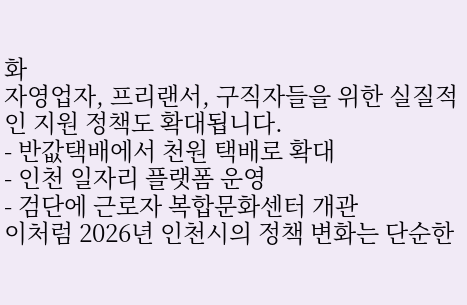화
자영업자, 프리랜서, 구직자들을 위한 실질적인 지원 정책도 확대됩니다.
- 반값택배에서 천원 택배로 확대
- 인천 일자리 플랫폼 운영
- 검단에 근로자 복합문화센터 개관
이처럼 2026년 인천시의 정책 변화는 단순한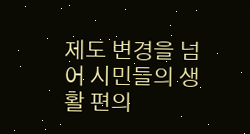제도 변경을 넘어 시민들의 생활 편의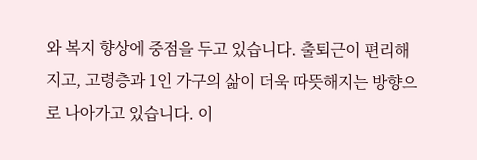와 복지 향상에 중점을 두고 있습니다. 출퇴근이 편리해지고, 고령층과 1인 가구의 삶이 더욱 따뜻해지는 방향으로 나아가고 있습니다. 이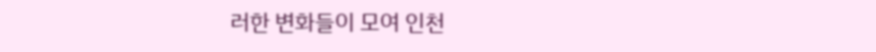러한 변화들이 모여 인천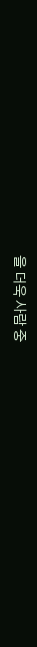을 더욱 사람 중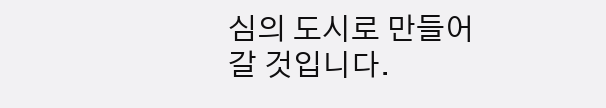심의 도시로 만들어 갈 것입니다.